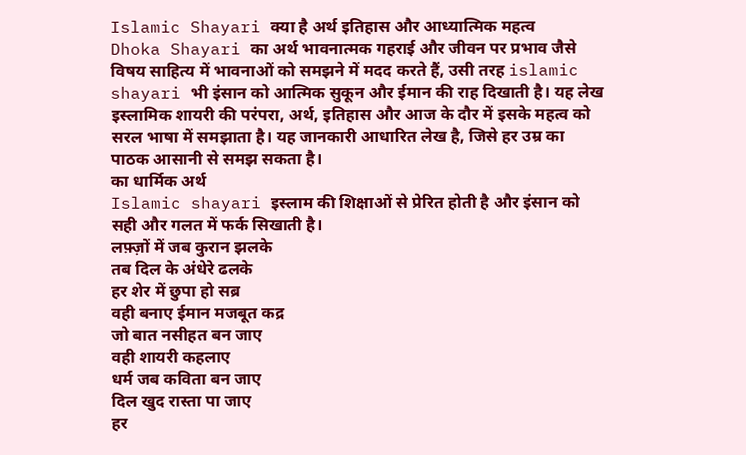Islamic Shayari क्या है अर्थ इतिहास और आध्यात्मिक महत्व
Dhoka Shayari का अर्थ भावनात्मक गहराई और जीवन पर प्रभाव जैसे विषय साहित्य में भावनाओं को समझने में मदद करते हैं, उसी तरह islamic shayari भी इंसान को आत्मिक सुकून और ईमान की राह दिखाती है। यह लेख इस्लामिक शायरी की परंपरा, अर्थ, इतिहास और आज के दौर में इसके महत्व को सरल भाषा में समझाता है। यह जानकारी आधारित लेख है, जिसे हर उम्र का पाठक आसानी से समझ सकता है।
का धार्मिक अर्थ
Islamic shayari इस्लाम की शिक्षाओं से प्रेरित होती है और इंसान को सही और गलत में फर्क सिखाती है।
लफ़्ज़ों में जब कुरान झलके
तब दिल के अंधेरे ढलके
हर शेर में छुपा हो सब्र
वही बनाए ईमान मजबूत कद्र
जो बात नसीहत बन जाए
वही शायरी कहलाए
धर्म जब कविता बन जाए
दिल खुद रास्ता पा जाए
हर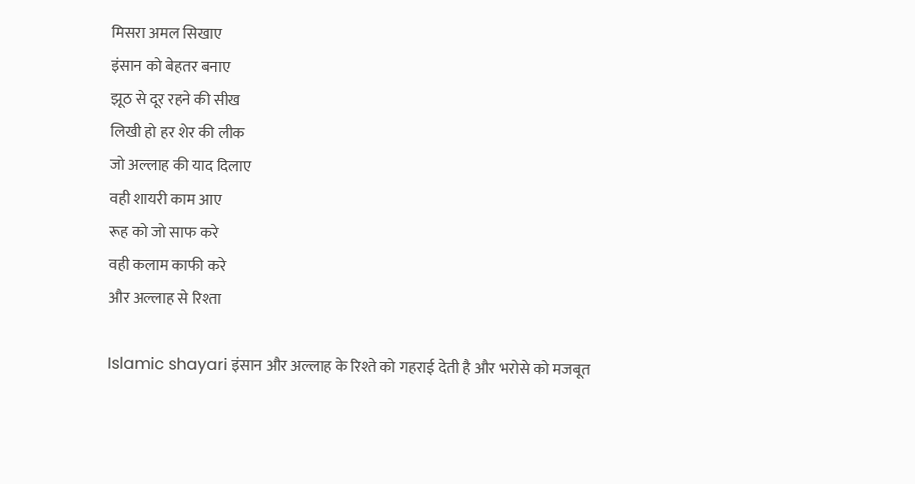मिसरा अमल सिखाए
इंसान को बेहतर बनाए
झूठ से दूर रहने की सीख
लिखी हो हर शेर की लीक
जो अल्लाह की याद दिलाए
वही शायरी काम आए
रूह को जो साफ करे
वही कलाम काफी करे
और अल्लाह से रिश्ता

Islamic shayari इंसान और अल्लाह के रिश्ते को गहराई देती है और भरोसे को मजबूत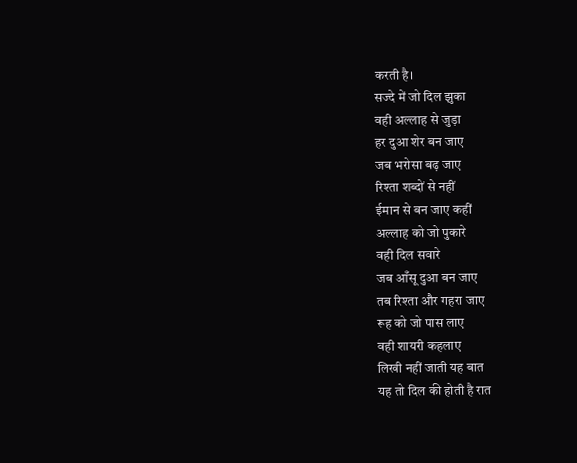करती है।
सज्दे में जो दिल झुका
वही अल्लाह से जुड़ा
हर दुआ शेर बन जाए
जब भरोसा बढ़ जाए
रिश्ता शब्दों से नहीं
ईमान से बन जाए कहीं
अल्लाह को जो पुकारे
वही दिल सवारे
जब आँसू दुआ बन जाए
तब रिश्ता और गहरा जाए
रूह को जो पास लाए
वही शायरी कहलाए
लिखी नहीं जाती यह बात
यह तो दिल की होती है रात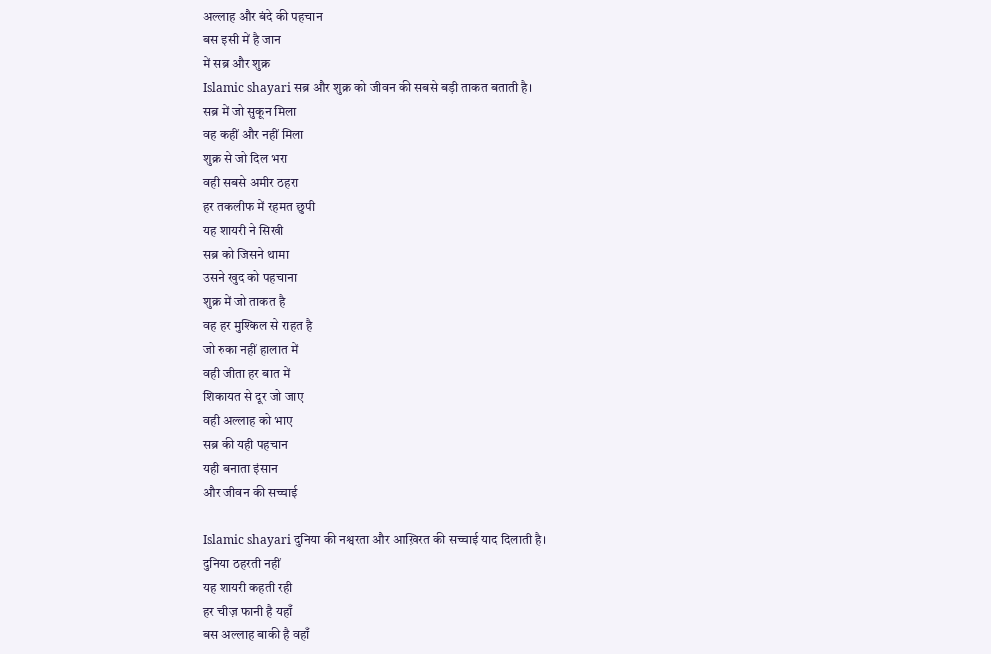अल्लाह और बंदे की पहचान
बस इसी में है जान
में सब्र और शुक्र
Islamic shayari सब्र और शुक्र को जीवन की सबसे बड़ी ताकत बताती है।
सब्र में जो सुकून मिला
वह कहीं और नहीं मिला
शुक्र से जो दिल भरा
वही सबसे अमीर ठहरा
हर तकलीफ में रहमत छुपी
यह शायरी ने सिखी
सब्र को जिसने थामा
उसने खुद को पहचाना
शुक्र में जो ताकत है
वह हर मुश्किल से राहत है
जो रुका नहीं हालात में
वही जीता हर बात में
शिकायत से दूर जो जाए
वही अल्लाह को भाए
सब्र की यही पहचान
यही बनाता इंसान
और जीवन की सच्चाई

Islamic shayari दुनिया की नश्वरता और आख़िरत की सच्चाई याद दिलाती है।
दुनिया ठहरती नहीं
यह शायरी कहती रही
हर चीज़ फानी है यहाँ
बस अल्लाह बाकी है वहाँ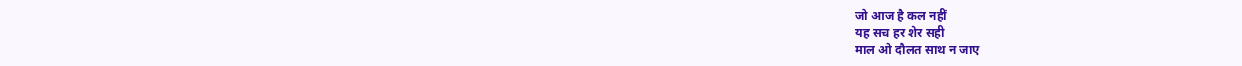जो आज है कल नहीं
यह सच हर शेर सही
माल ओ दौलत साथ न जाए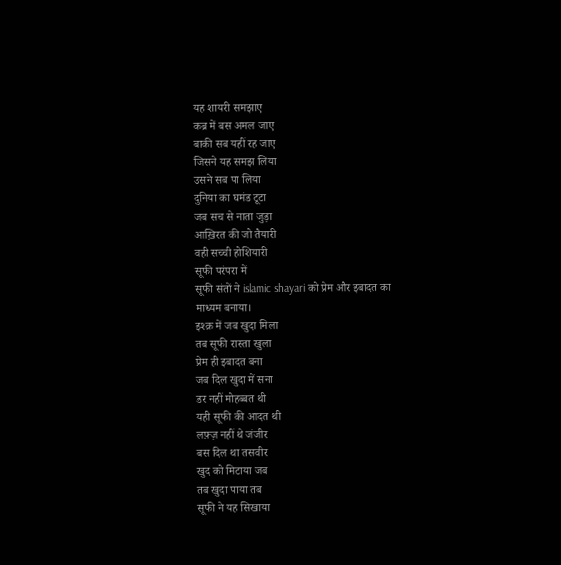यह शायरी समझाए
कब्र में बस अमल जाए
बाकी सब यहीं रह जाए
जिसने यह समझ लिया
उसने सब पा लिया
दुनिया का घमंड टूटा
जब सच से नाता जुड़ा
आख़िरत की जो तैयारी
वही सच्ची होशियारी
सूफी परंपरा में
सूफी संतों ने islamic shayari को प्रेम और इबादत का माध्यम बनाया।
इश्क़ में जब खुदा मिला
तब सूफी रास्ता खुला
प्रेम ही इबादत बना
जब दिल खुदा में सना
डर नहीं मोहब्बत थी
यही सूफी की आदत थी
लफ़्ज़ नहीं थे जंजीर
बस दिल था तसवीर
खुद को मिटाया जब
तब खुदा पाया तब
सूफी ने यह सिखाया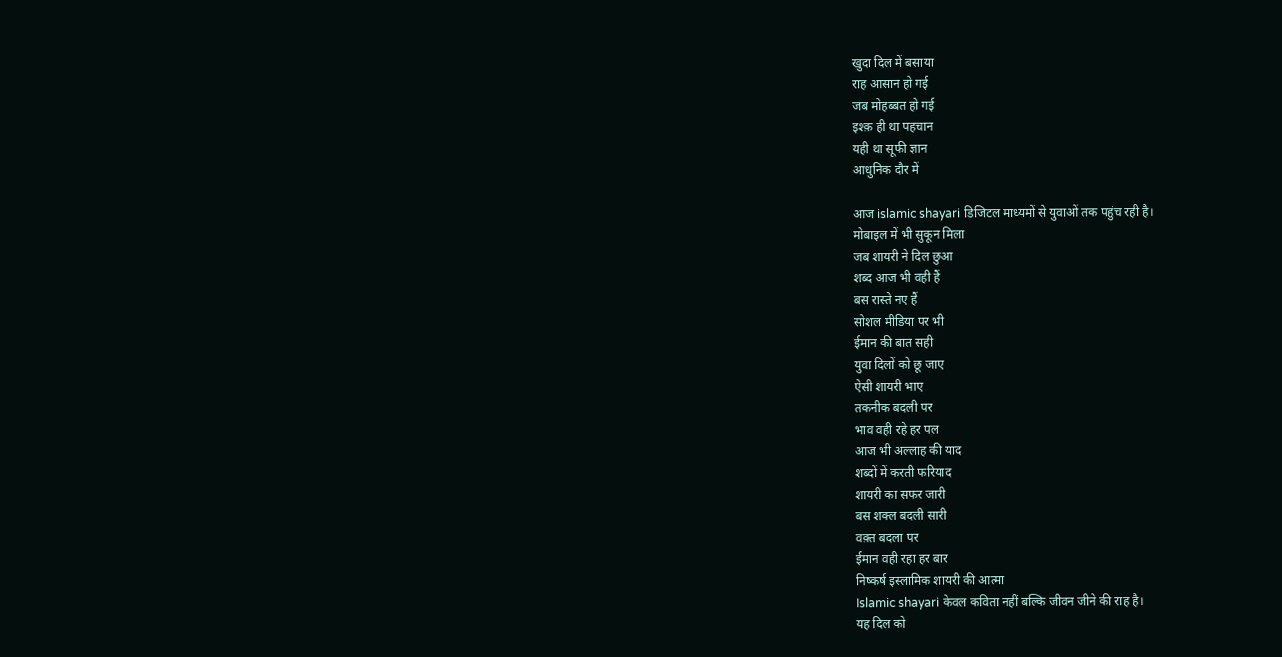खुदा दिल में बसाया
राह आसान हो गई
जब मोहब्बत हो गई
इश्क़ ही था पहचान
यही था सूफी ज्ञान
आधुनिक दौर में

आज islamic shayari डिजिटल माध्यमों से युवाओं तक पहुंच रही है।
मोबाइल में भी सुकून मिला
जब शायरी ने दिल छुआ
शब्द आज भी वही हैं
बस रास्ते नए हैं
सोशल मीडिया पर भी
ईमान की बात सही
युवा दिलों को छू जाए
ऐसी शायरी भाए
तकनीक बदली पर
भाव वही रहे हर पल
आज भी अल्लाह की याद
शब्दों में करती फरियाद
शायरी का सफर जारी
बस शक्ल बदली सारी
वक़्त बदला पर
ईमान वही रहा हर बार
निष्कर्ष इस्लामिक शायरी की आत्मा
Islamic shayari केवल कविता नहीं बल्कि जीवन जीने की राह है।
यह दिल को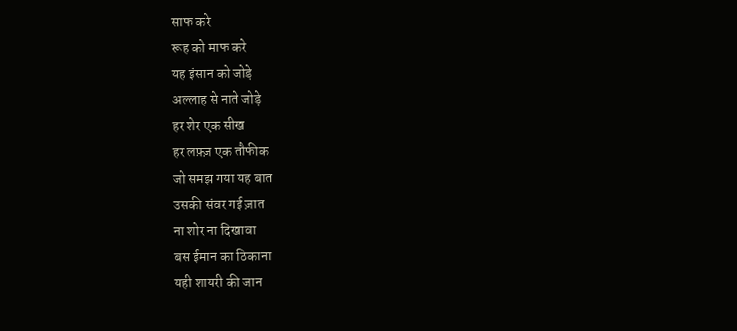साफ करे
रूह को माफ करे
यह इंसान को जोड़े
अल्लाह से नाते जोड़े
हर शेर एक सीख
हर लफ़्ज़ एक तौफीक
जो समझ गया यह बात
उसकी संवर गई ज़ात
ना शोर ना दिखावा
बस ईमान का ठिकाना
यही शायरी की जान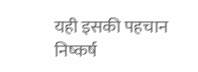यही इसकी पहचान
निष्कर्ष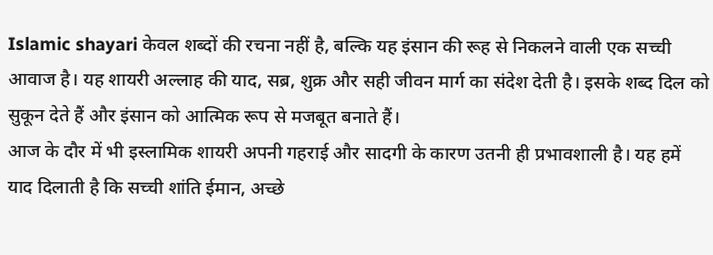Islamic shayari केवल शब्दों की रचना नहीं है, बल्कि यह इंसान की रूह से निकलने वाली एक सच्ची आवाज है। यह शायरी अल्लाह की याद, सब्र, शुक्र और सही जीवन मार्ग का संदेश देती है। इसके शब्द दिल को सुकून देते हैं और इंसान को आत्मिक रूप से मजबूत बनाते हैं।
आज के दौर में भी इस्लामिक शायरी अपनी गहराई और सादगी के कारण उतनी ही प्रभावशाली है। यह हमें याद दिलाती है कि सच्ची शांति ईमान, अच्छे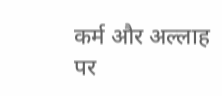कर्म और अल्लाह पर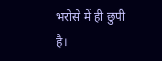भरोसे में ही छुपी है।